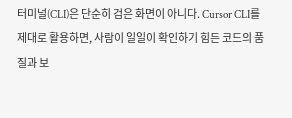터미널(CLI)은 단순히 검은 화면이 아니다. Cursor CLI를 제대로 활용하면, 사람이 일일이 확인하기 힘든 코드의 품질과 보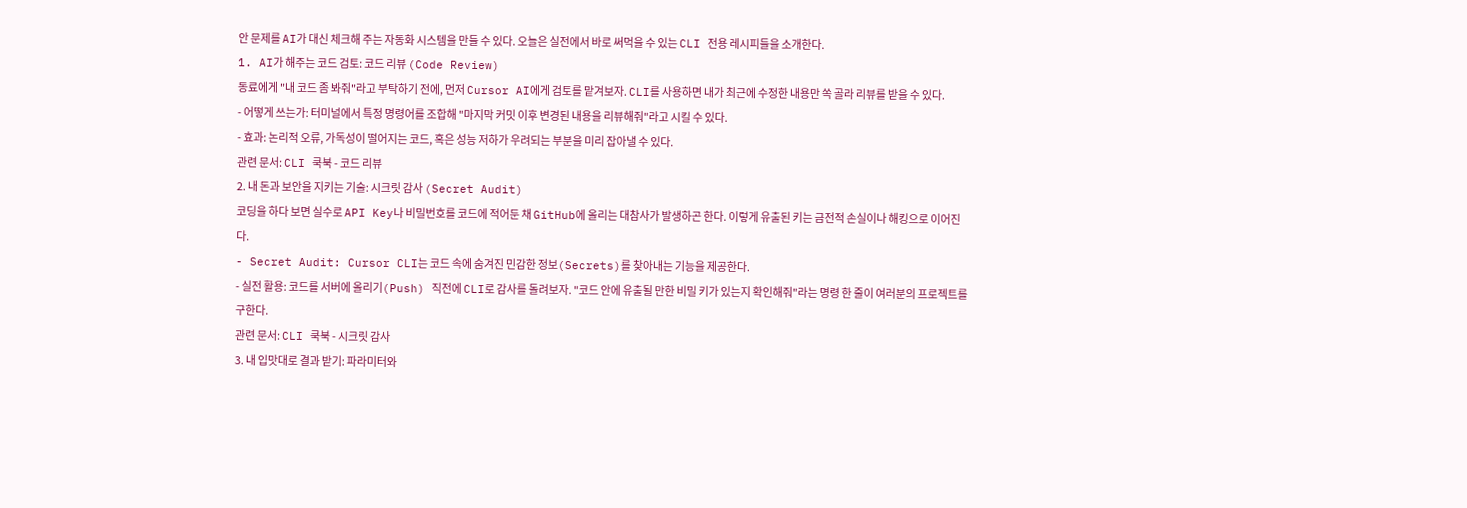안 문제를 AI가 대신 체크해 주는 자동화 시스템을 만들 수 있다. 오늘은 실전에서 바로 써먹을 수 있는 CLI 전용 레시피들을 소개한다.
1. AI가 해주는 코드 검토: 코드 리뷰 (Code Review)
동료에게 "내 코드 좀 봐줘"라고 부탁하기 전에, 먼저 Cursor AI에게 검토를 맡겨보자. CLI를 사용하면 내가 최근에 수정한 내용만 쏙 골라 리뷰를 받을 수 있다.
- 어떻게 쓰는가: 터미널에서 특정 명령어를 조합해 "마지막 커밋 이후 변경된 내용을 리뷰해줘"라고 시킬 수 있다.
- 효과: 논리적 오류, 가독성이 떨어지는 코드, 혹은 성능 저하가 우려되는 부분을 미리 잡아낼 수 있다.
관련 문서: CLI 쿡북 - 코드 리뷰
2. 내 돈과 보안을 지키는 기술: 시크릿 감사 (Secret Audit)
코딩을 하다 보면 실수로 API Key나 비밀번호를 코드에 적어둔 채 GitHub에 올리는 대참사가 발생하곤 한다. 이렇게 유출된 키는 금전적 손실이나 해킹으로 이어진다.
- Secret Audit: Cursor CLI는 코드 속에 숨겨진 민감한 정보(Secrets)를 찾아내는 기능을 제공한다.
- 실전 활용: 코드를 서버에 올리기(Push) 직전에 CLI로 감사를 돌려보자. "코드 안에 유출될 만한 비밀 키가 있는지 확인해줘"라는 명령 한 줄이 여러분의 프로젝트를 구한다.
관련 문서: CLI 쿡북 - 시크릿 감사
3. 내 입맛대로 결과 받기: 파라미터와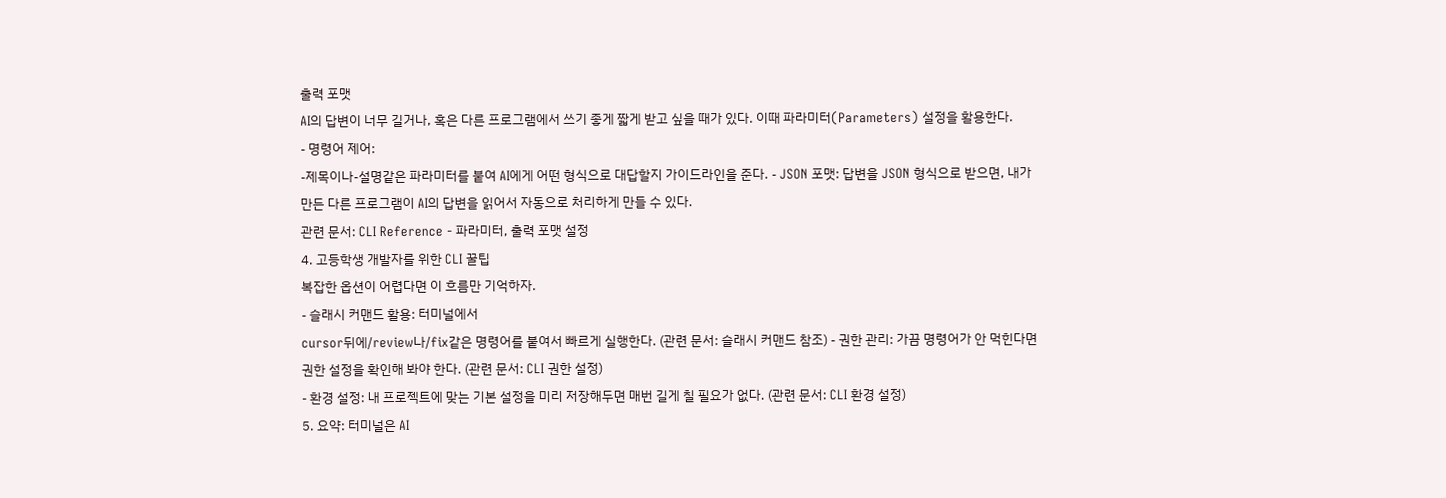출력 포맷
AI의 답변이 너무 길거나, 혹은 다른 프로그램에서 쓰기 좋게 짧게 받고 싶을 때가 있다. 이때 파라미터(Parameters) 설정을 활용한다.
- 명령어 제어:
-제목이나-설명같은 파라미터를 붙여 AI에게 어떤 형식으로 대답할지 가이드라인을 준다. - JSON 포맷: 답변을 JSON 형식으로 받으면, 내가 만든 다른 프로그램이 AI의 답변을 읽어서 자동으로 처리하게 만들 수 있다.
관련 문서: CLI Reference - 파라미터, 출력 포맷 설정
4. 고등학생 개발자를 위한 CLI 꿀팁
복잡한 옵션이 어렵다면 이 흐름만 기억하자.
- 슬래시 커맨드 활용: 터미널에서
cursor뒤에/review나/fix같은 명령어를 붙여서 빠르게 실행한다. (관련 문서: 슬래시 커맨드 참조) - 권한 관리: 가끔 명령어가 안 먹힌다면 권한 설정을 확인해 봐야 한다. (관련 문서: CLI 권한 설정)
- 환경 설정: 내 프로젝트에 맞는 기본 설정을 미리 저장해두면 매번 길게 칠 필요가 없다. (관련 문서: CLI 환경 설정)
5. 요약: 터미널은 AI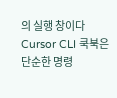의 실행 창이다
Cursor CLI 쿡북은 단순한 명령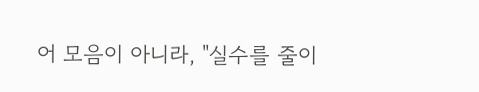어 모음이 아니라, "실수를 줄이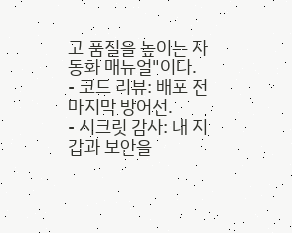고 품질을 높이는 자동화 매뉴얼"이다.
- 코드 리뷰: 배포 전 마지막 방어선.
- 시크릿 감사: 내 지갑과 보안을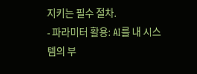지키는 필수 절차.
- 파라미터 활용: AI를 내 시스템의 부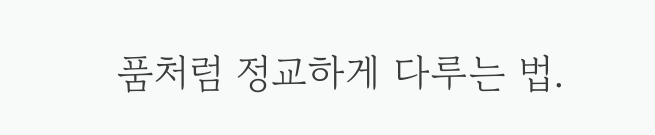품처럼 정교하게 다루는 법.